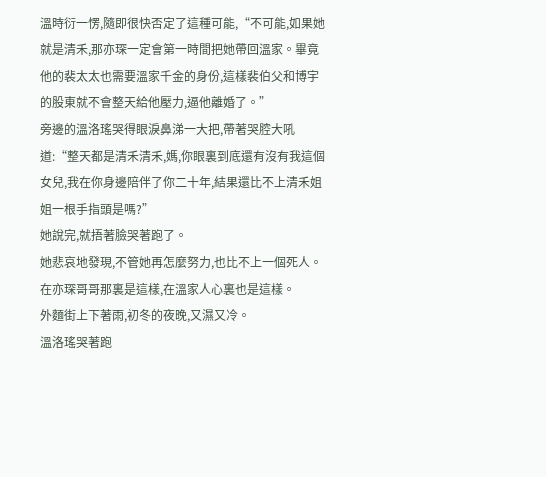溫時衍一愣,隨即很快否定了這種可能,“不可能,如果她就是清禾,那亦琛一定會第一時間把她帶回溫家。畢竟他的裴太太也需要溫家千金的身份,這樣裴伯父和博宇的股東就不會整天給他壓力,逼他離婚了。”
旁邊的溫洛瑤哭得眼淚鼻涕一大把,帶著哭腔大吼道:“整天都是清禾清禾,媽,你眼裏到底還有沒有我這個女兒,我在你身邊陪伴了你二十年,結果還比不上清禾姐姐一根手指頭是嗎?”
她說完,就捂著臉哭著跑了。
她悲哀地發現,不管她再怎麼努力,也比不上一個死人。
在亦琛哥哥那裏是這樣,在溫家人心裏也是這樣。
外麵街上下著雨,初冬的夜晚,又濕又冷。
溫洛瑤哭著跑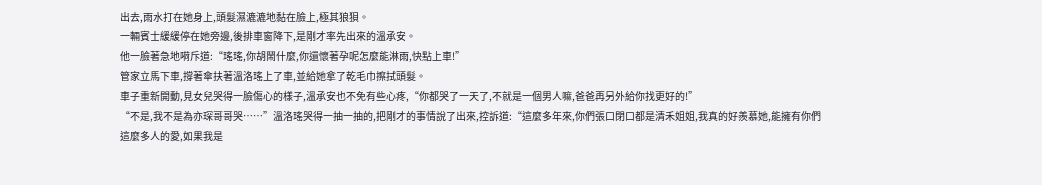出去,雨水打在她身上,頭髮濕漉漉地黏在臉上,極其狼狽。
一輛賓士緩緩停在她旁邊,後排車窗降下,是剛才率先出來的溫承安。
他一臉著急地嗬斥道:“瑤瑤,你胡鬧什麼,你還懷著孕呢怎麼能淋雨,快點上車!”
管家立馬下車,撐著傘扶著溫洛瑤上了車,並給她拿了乾毛巾擦拭頭髮。
車子重新開動,見女兒哭得一臉傷心的樣子,溫承安也不免有些心疼,“你都哭了一天了,不就是一個男人嘛,爸爸再另外給你找更好的!”
“不是,我不是為亦琛哥哥哭……”溫洛瑤哭得一抽一抽的,把剛才的事情說了出來,控訴道:“這麼多年來,你們張口閉口都是清禾姐姐,我真的好羨慕她,能擁有你們這麼多人的愛,如果我是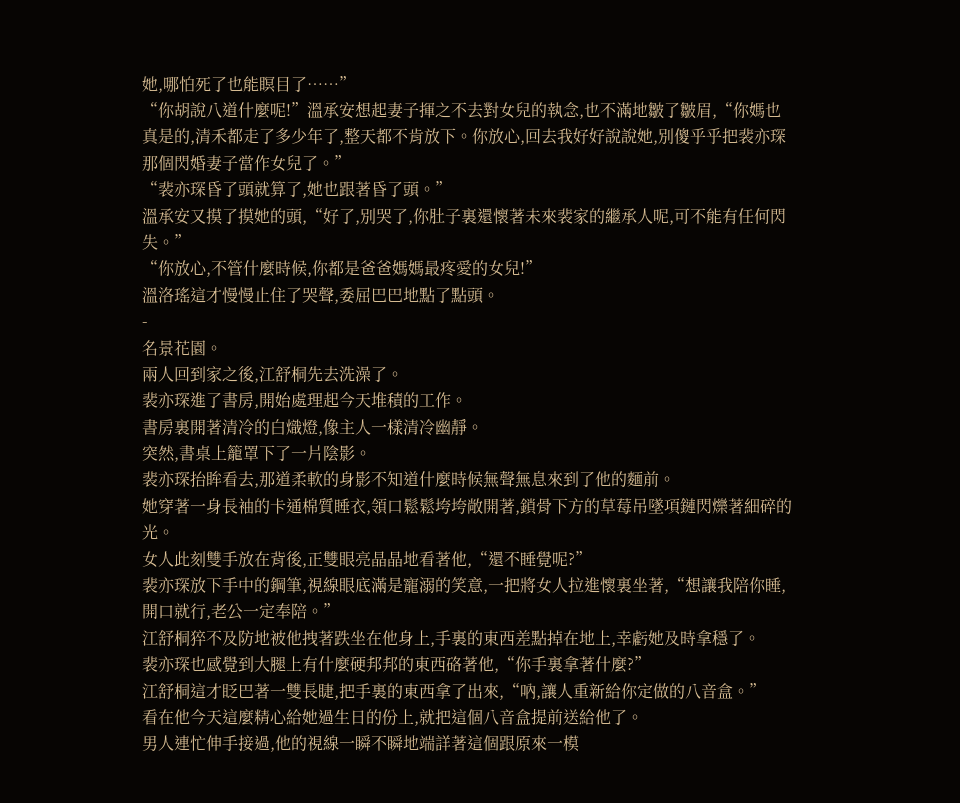她,哪怕死了也能瞑目了……”
“你胡說八道什麼呢!”溫承安想起妻子揮之不去對女兒的執念,也不滿地皺了皺眉,“你媽也真是的,清禾都走了多少年了,整天都不肯放下。你放心,回去我好好說說她,別傻乎乎把裴亦琛那個閃婚妻子當作女兒了。”
“裴亦琛昏了頭就算了,她也跟著昏了頭。”
溫承安又摸了摸她的頭,“好了,別哭了,你肚子裏還懷著未來裴家的繼承人呢,可不能有任何閃失。”
“你放心,不管什麼時候,你都是爸爸媽媽最疼愛的女兒!”
溫洛瑤這才慢慢止住了哭聲,委屈巴巴地點了點頭。
-
名景花園。
兩人回到家之後,江舒桐先去洗澡了。
裴亦琛進了書房,開始處理起今天堆積的工作。
書房裏開著清冷的白熾燈,像主人一樣清冷幽靜。
突然,書桌上籠罩下了一片陰影。
裴亦琛抬眸看去,那道柔軟的身影不知道什麼時候無聲無息來到了他的麵前。
她穿著一身長袖的卡通棉質睡衣,領口鬆鬆垮垮敞開著,鎖骨下方的草莓吊墜項鏈閃爍著細碎的光。
女人此刻雙手放在背後,正雙眼亮晶晶地看著他,“還不睡覺呢?”
裴亦琛放下手中的鋼筆,視線眼底滿是寵溺的笑意,一把將女人拉進懷裏坐著,“想讓我陪你睡,開口就行,老公一定奉陪。”
江舒桐猝不及防地被他拽著跌坐在他身上,手裏的東西差點掉在地上,幸虧她及時拿穩了。
裴亦琛也感覺到大腿上有什麼硬邦邦的東西硌著他,“你手裏拿著什麼?”
江舒桐這才眨巴著一雙長睫,把手裏的東西拿了出來,“吶,讓人重新給你定做的八音盒。”
看在他今天這麼精心給她過生日的份上,就把這個八音盒提前送給他了。
男人連忙伸手接過,他的視線一瞬不瞬地端詳著這個跟原來一模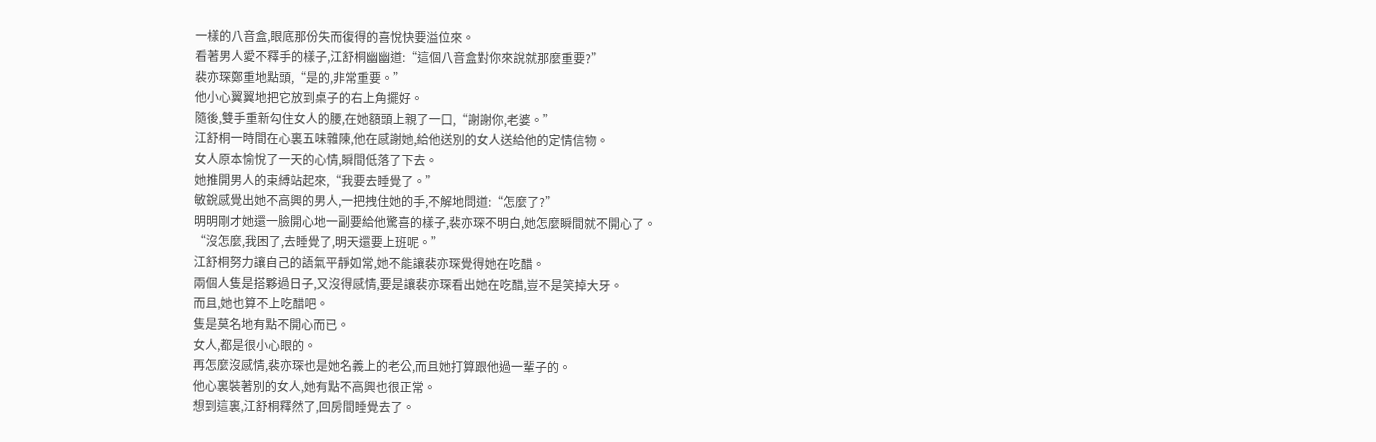一樣的八音盒,眼底那份失而復得的喜悅快要溢位來。
看著男人愛不釋手的樣子,江舒桐幽幽道:“這個八音盒對你來說就那麼重要?”
裴亦琛鄭重地點頭,“是的,非常重要。”
他小心翼翼地把它放到桌子的右上角擺好。
隨後,雙手重新勾住女人的腰,在她額頭上親了一口,“謝謝你,老婆。”
江舒桐一時間在心裏五味雜陳,他在感謝她,給他送別的女人送給他的定情信物。
女人原本愉悅了一天的心情,瞬間低落了下去。
她推開男人的束縛站起來,“我要去睡覺了。”
敏銳感覺出她不高興的男人,一把拽住她的手,不解地問道:“怎麼了?”
明明剛才她還一臉開心地一副要給他驚喜的樣子,裴亦琛不明白,她怎麼瞬間就不開心了。
“沒怎麼,我困了,去睡覺了,明天還要上班呢。”
江舒桐努力讓自己的語氣平靜如常,她不能讓裴亦琛覺得她在吃醋。
兩個人隻是搭夥過日子,又沒得感情,要是讓裴亦琛看出她在吃醋,豈不是笑掉大牙。
而且,她也算不上吃醋吧。
隻是莫名地有點不開心而已。
女人,都是很小心眼的。
再怎麼沒感情,裴亦琛也是她名義上的老公,而且她打算跟他過一輩子的。
他心裏裝著別的女人,她有點不高興也很正常。
想到這裏,江舒桐釋然了,回房間睡覺去了。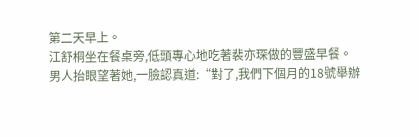第二天早上。
江舒桐坐在餐桌旁,低頭專心地吃著裴亦琛做的豐盛早餐。
男人抬眼望著她,一臉認真道:“對了,我們下個月的18號舉辦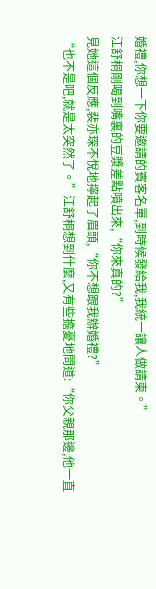婚禮,你想一下你要邀請的賓客名單,到時候發給我,我統一讓人做請柬。”
江舒桐剛喝到嘴裏的豆漿差點噴出來,“你來真的?”
見她這個反應,裴亦琛不悅地擰起了眉頭,“你不想跟我辦婚禮?”
“也不是吧,就是太突然了。”江舒桐想到什麼,又有些擔憂地問道:“你父親那邊,他一直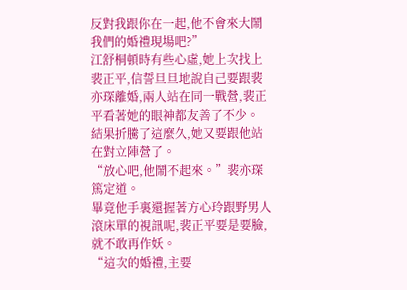反對我跟你在一起,他不會來大鬧我們的婚禮現場吧?”
江舒桐頓時有些心虛,她上次找上裴正平,信誓旦旦地說自己要跟裴亦琛離婚,兩人站在同一戰營,裴正平看著她的眼神都友善了不少。
結果折騰了這麼久,她又要跟他站在對立陣營了。
“放心吧,他鬧不起來。”裴亦琛篤定道。
畢竟他手裏還握著方心玲跟野男人滾床單的視訊呢,裴正平要是要臉,就不敢再作妖。
“這次的婚禮,主要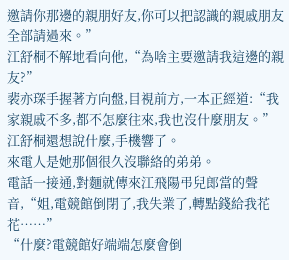邀請你那邊的親朋好友,你可以把認識的親戚朋友全部請過來。”
江舒桐不解地看向他,“為啥主要邀請我這邊的親友?”
裴亦琛手握著方向盤,目視前方,一本正經道:“我家親戚不多,都不怎麼往來,我也沒什麼朋友。”
江舒桐還想說什麼,手機響了。
來電人是她那個很久沒聯絡的弟弟。
電話一接通,對麵就傳來江飛陽弔兒郎當的聲音,“姐,電競館倒閉了,我失業了,轉點錢給我花花……”
“什麼?電競館好端端怎麼會倒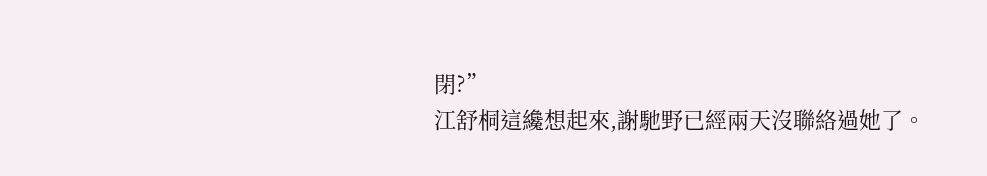閉?”
江舒桐這纔想起來,謝馳野已經兩天沒聯絡過她了。